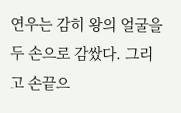연우는 감히 왕의 얼굴을 두 손으로 감쌌다. 그리고 손끝으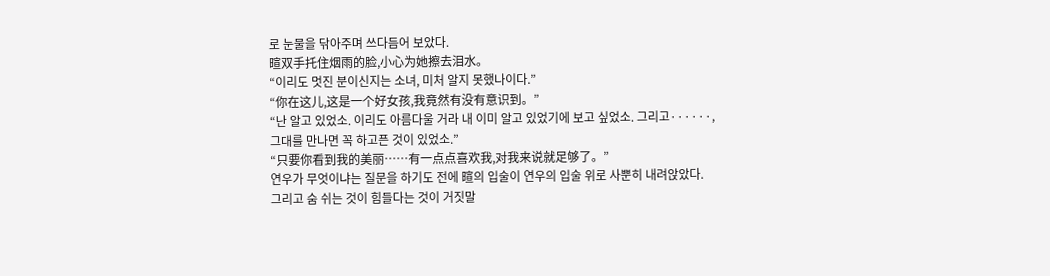로 눈물을 닦아주며 쓰다듬어 보았다.
暄双手托住烟雨的脸,小心为她擦去泪水。
“이리도 멋진 분이신지는 소녀, 미처 알지 못했나이다.”
“你在这儿,这是一个好女孩,我竟然有没有意识到。”
“난 알고 있었소. 이리도 아름다울 거라 내 이미 알고 있었기에 보고 싶었소. 그리고······, 그대를 만나면 꼭 하고픈 것이 있었소.”
“只要你看到我的美丽……有一点点喜欢我,对我来说就足够了。”
연우가 무엇이냐는 질문을 하기도 전에 暄의 입술이 연우의 입술 위로 사뿐히 내려앉았다. 그리고 숨 쉬는 것이 힘들다는 것이 거짓말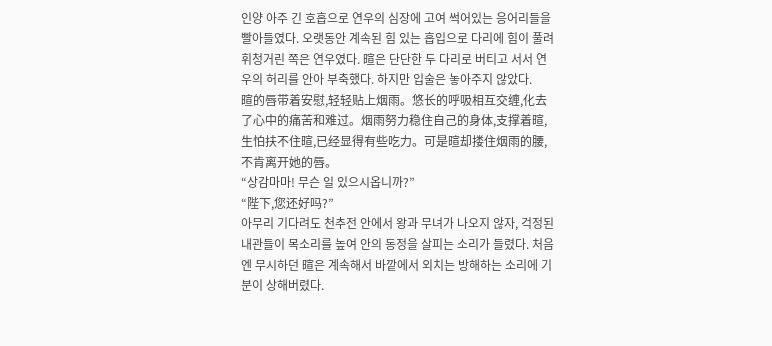인양 아주 긴 호흡으로 연우의 심장에 고여 썩어있는 응어리들을 빨아들였다. 오랫동안 계속된 힘 있는 흡입으로 다리에 힘이 풀려 휘청거린 쪽은 연우였다. 暄은 단단한 두 다리로 버티고 서서 연우의 허리를 안아 부축했다. 하지만 입술은 놓아주지 않았다.
暄的唇带着安慰,轻轻贴上烟雨。悠长的呼吸相互交缠,化去了心中的痛苦和难过。烟雨努力稳住自己的身体,支撑着暄,生怕扶不住暄,已经显得有些吃力。可是暄却搂住烟雨的腰,不肯离开她的唇。
“상감마마! 무슨 일 있으시옵니까?”
“陛下,您还好吗?”
아무리 기다려도 천추전 안에서 왕과 무녀가 나오지 않자, 걱정된 내관들이 목소리를 높여 안의 동정을 살피는 소리가 들렸다. 처음엔 무시하던 暄은 계속해서 바깥에서 외치는 방해하는 소리에 기분이 상해버렸다.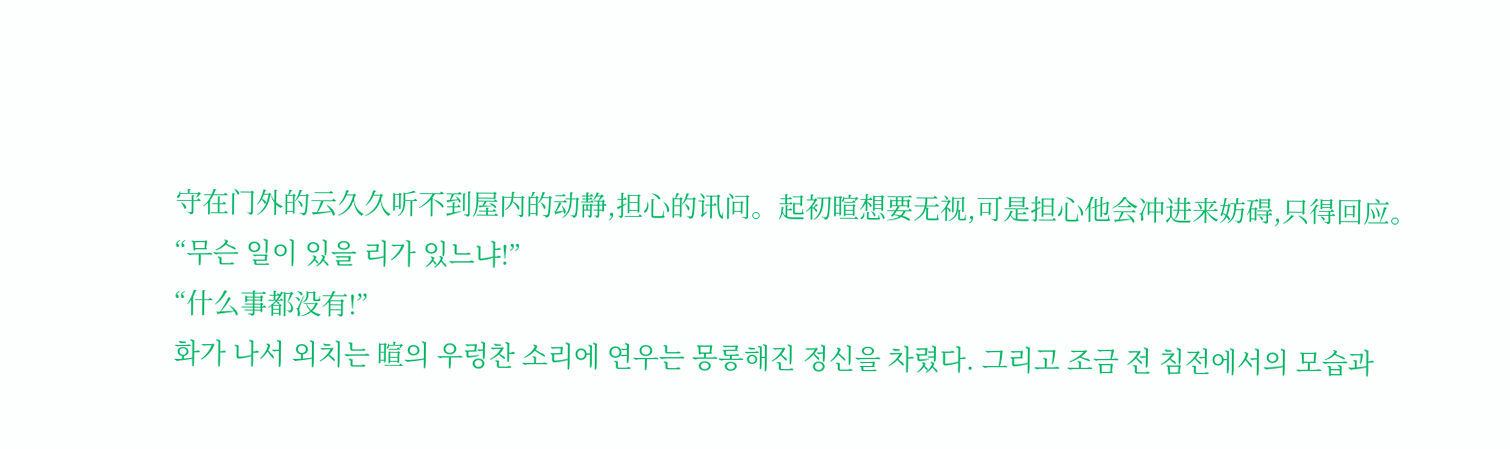守在门外的云久久听不到屋内的动静,担心的讯问。起初暄想要无视,可是担心他会冲进来妨碍,只得回应。
“무슨 일이 있을 리가 있느냐!”
“什么事都没有!”
화가 나서 외치는 暄의 우렁찬 소리에 연우는 몽롱해진 정신을 차렸다. 그리고 조금 전 침전에서의 모습과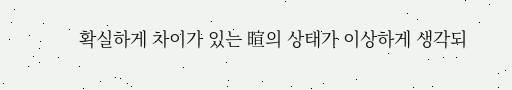확실하게 차이가 있는 暄의 상태가 이상하게 생각되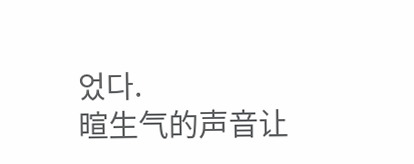었다.
暄生气的声音让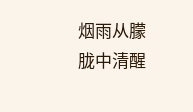烟雨从朦胧中清醒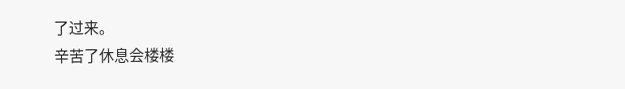了过来。
辛苦了休息会楼楼